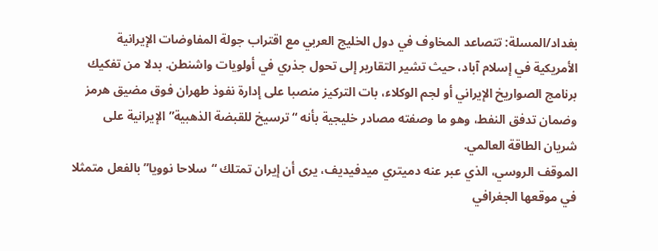بغداد/المسلة: تتصاعد المخاوف في دول الخليج العربي مع اقتراب جولة المفاوضات الإيرانية الأمريكية في إسلام آباد، حيث تشير التقارير إلى تحول جذري في أولويات واشنطن. بدلا من تفكيك برنامج الصواريخ الإيراني أو لجم الوكلاء، بات التركيز منصبا على إدارة نفوذ طهران فوق مضيق هرمز وضمان تدفق النفط، وهو ما وصفته مصادر خليجية بأنه “ترسيخ للقبضة الذهبية” الإيرانية على شريان الطاقة العالمي.
الموقف الروسي، الذي عبر عنه دميتري ميدفيديف، يرى أن إيران تمتلك “سلاحا نوويا” بالفعل متمثلا في موقعها الجغرافي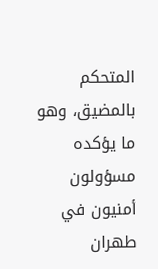المتحكم بالمضيق، وهو ما يؤكده مسؤولون أمنيون في طهران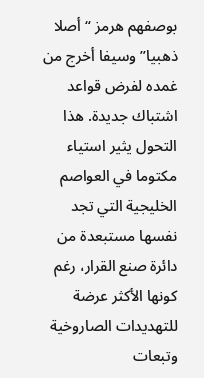بوصفهم هرمز “أصلا ذهبيا” وسيفا أخرج من غمده لفرض قواعد اشتباك جديدة. هذا التحول يثير استياء مكتوما في العواصم الخليجية التي تجد نفسها مستبعدة من دائرة صنع القرار، رغم كونها الأكثر عرضة للتهديدات الصاروخية وتبعات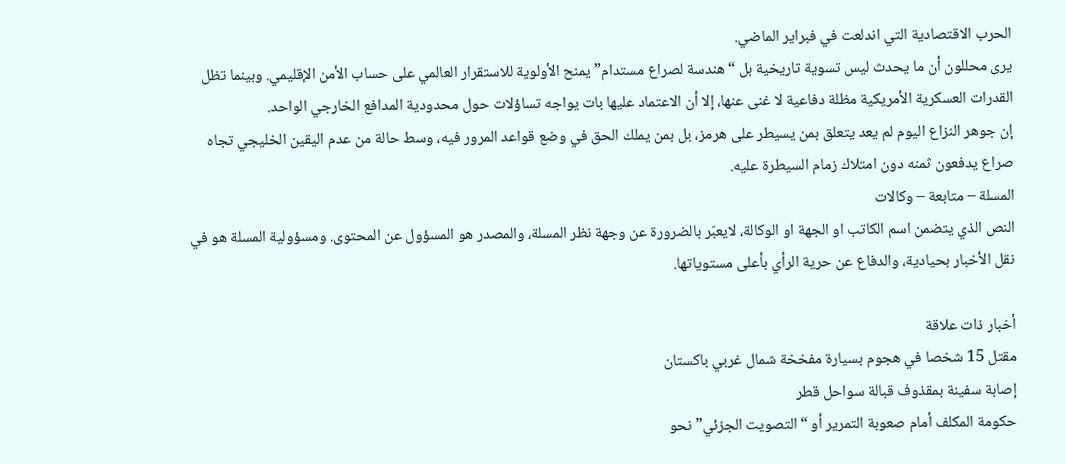الحرب الاقتصادية التي اندلعت في فبراير الماضي.
يرى محللون أن ما يحدث ليس تسوية تاريخية بل “هندسة لصراع مستدام” يمنح الأولوية للاستقرار العالمي على حساب الأمن الإقليمي. وبينما تظل القدرات العسكرية الأمريكية مظلة دفاعية لا غنى عنها، إلا أن الاعتماد عليها بات يواجه تساؤلات حول محدودية المدافع الخارجي الواحد.
إن جوهر النزاع اليوم لم يعد يتعلق بمن يسيطر على هرمز، بل بمن يملك الحق في وضع قواعد المرور فيه، وسط حالة من عدم اليقين الخليجي تجاه صراع يدفعون ثمنه دون امتلاك زمام السيطرة عليه.
المسلة – متابعة – وكالات
النص الذي يتضمن اسم الكاتب او الجهة او الوكالة، لايعبّر بالضرورة عن وجهة نظر المسلة، والمصدر هو المسؤول عن المحتوى. ومسؤولية المسلة هو في نقل الأخبار بحيادية، والدفاع عن حرية الرأي بأعلى مستوياتها.

أخبار ذات علاقة
مقتل 15 شخصا في هجوم بسيارة مفخخة شمال غربي باكستان
إصابة سفينة بمقذوف قبالة سواحل قطر
حكومة المكلف أمام صعوبة التمرير أو “التصويت الجزئي” نحو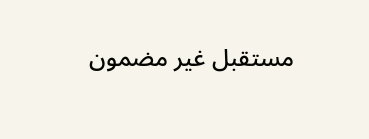مستقبل غير مضمون